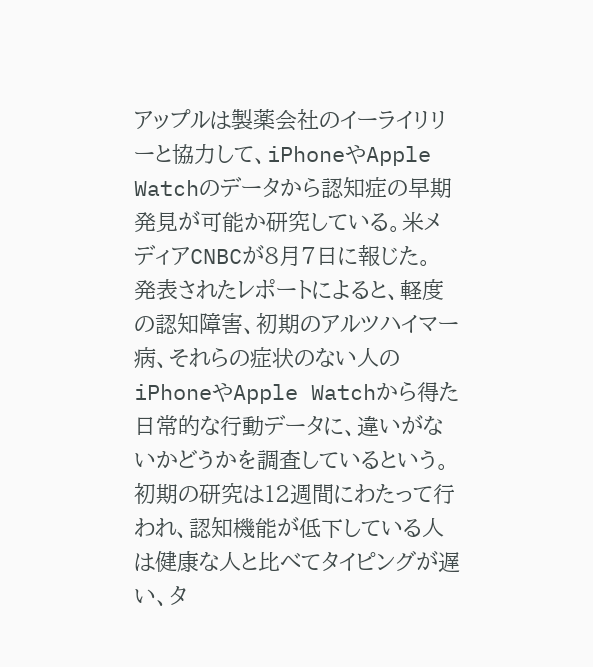アップルは製薬会社のイーライリリーと協力して、iPhoneやApple Watchのデータから認知症の早期発見が可能か研究している。米メディアCNBCが8月7日に報じた。
発表されたレポートによると、軽度の認知障害、初期のアルツハイマー病、それらの症状のない人のiPhoneやApple Watchから得た日常的な行動データに、違いがないかどうかを調査しているという。
初期の研究は12週間にわたって行われ、認知機能が低下している人は健康な人と比べてタイピングが遅い、タ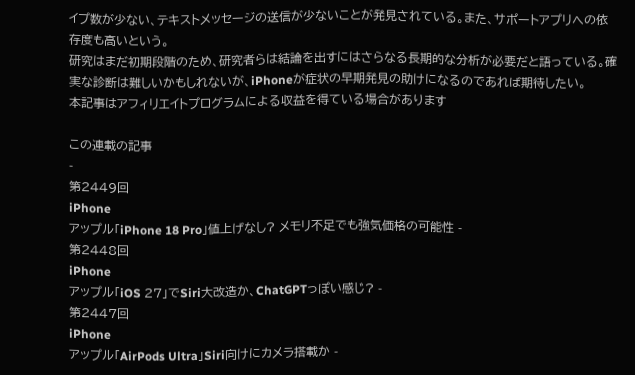イプ数が少ない、テキストメッセージの送信が少ないことが発見されている。また、サポートアプリへの依存度も高いという。
研究はまだ初期段階のため、研究者らは結論を出すにはさらなる長期的な分析が必要だと語っている。確実な診断は難しいかもしれないが、iPhoneが症状の早期発見の助けになるのであれば期待したい。
本記事はアフィリエイトプログラムによる収益を得ている場合があります

この連載の記事
-
第2449回
iPhone
アップル「iPhone 18 Pro」値上げなし? メモリ不足でも強気価格の可能性 -
第2448回
iPhone
アップル「iOS 27」でSiri大改造か、ChatGPTっぽい感じ? -
第2447回
iPhone
アップル「AirPods Ultra」Siri向けにカメラ搭載か -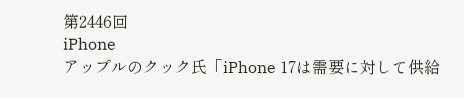第2446回
iPhone
アップルのクック氏「iPhone 17は需要に対して供給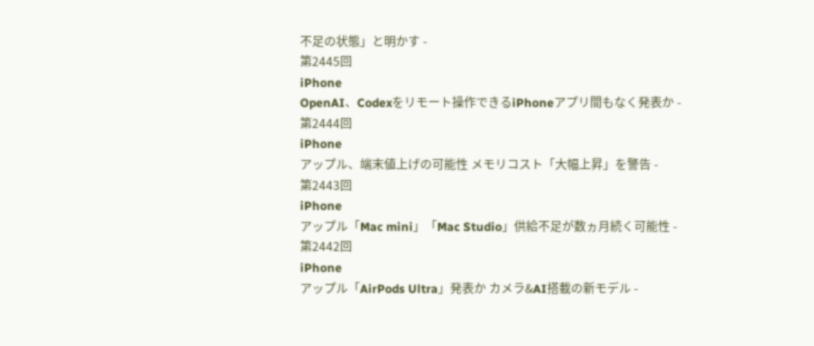不足の状態」と明かす -
第2445回
iPhone
OpenAI、Codexをリモート操作できるiPhoneアプリ間もなく発表か -
第2444回
iPhone
アップル、端末値上げの可能性 メモリコスト「大幅上昇」を警告 -
第2443回
iPhone
アップル「Mac mini」「Mac Studio」供給不足が数ヵ月続く可能性 -
第2442回
iPhone
アップル「AirPods Ultra」発表か カメラ&AI搭載の新モデル -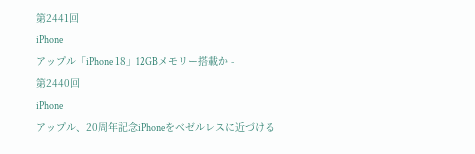第2441回
iPhone
アップル「iPhone 18」12GBメモリー搭載か -
第2440回
iPhone
アップル、20周年記念iPhoneをベゼルレスに近づける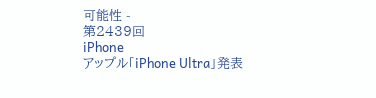可能性 -
第2439回
iPhone
アップル「iPhone Ultra」発表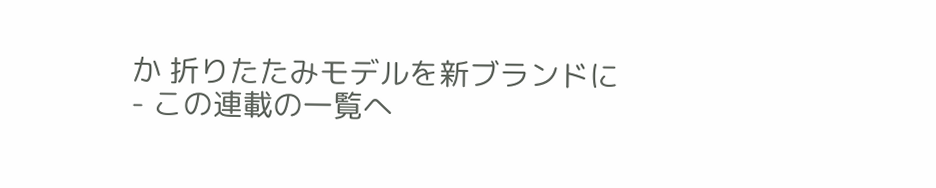か 折りたたみモデルを新ブランドに - この連載の一覧へ